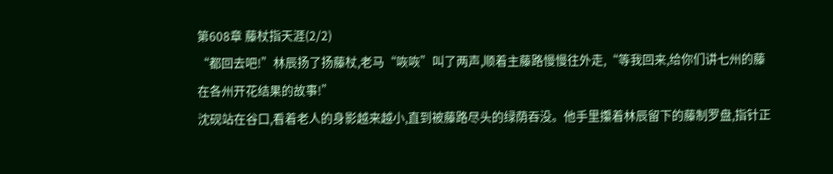第608章 藤杖指天涯(2/2)
“都回去吧!”林辰扬了扬藤杖,老马“咴咴”叫了两声,顺着主藤路慢慢往外走,“等我回来,给你们讲七州的藤在各州开花结果的故事!”
沈砚站在谷口,看着老人的身影越来越小,直到被藤路尽头的绿荫吞没。他手里攥着林辰留下的藤制罗盘,指针正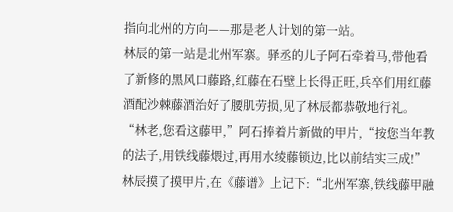指向北州的方向——那是老人计划的第一站。
林辰的第一站是北州军寨。驿丞的儿子阿石牵着马,带他看了新修的黑风口藤路,红藤在石壁上长得正旺,兵卒们用红藤酒配沙棘藤酒治好了腰肌劳损,见了林辰都恭敬地行礼。“林老,您看这藤甲,”阿石捧着片新做的甲片,“按您当年教的法子,用铁线藤煨过,再用水绫藤锁边,比以前结实三成!”
林辰摸了摸甲片,在《藤谱》上记下:“北州军寨,铁线藤甲融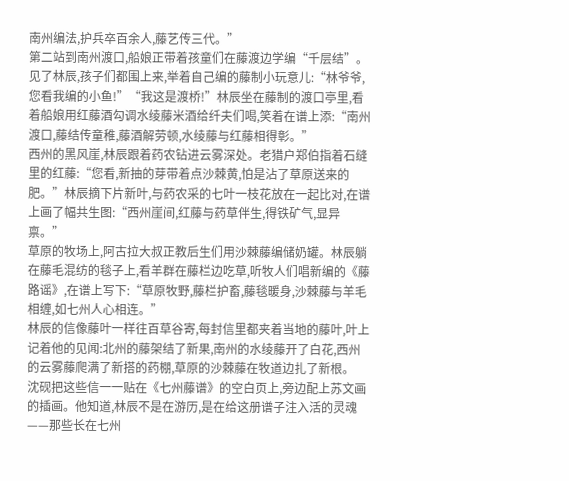南州编法,护兵卒百余人,藤艺传三代。”
第二站到南州渡口,船娘正带着孩童们在藤渡边学编“千层结”。见了林辰,孩子们都围上来,举着自己编的藤制小玩意儿:“林爷爷,您看我编的小鱼!”“我这是渡桥!”林辰坐在藤制的渡口亭里,看着船娘用红藤酒勾调水绫藤米酒给纤夫们喝,笑着在谱上添:“南州渡口,藤结传童稚,藤酒解劳顿,水绫藤与红藤相得彰。”
西州的黑风崖,林辰跟着药农钻进云雾深处。老猎户郑伯指着石缝里的红藤:“您看,新抽的芽带着点沙棘黄,怕是沾了草原送来的肥。”林辰摘下片新叶,与药农采的七叶一枝花放在一起比对,在谱上画了幅共生图:“西州崖间,红藤与药草伴生,得铁矿气,显异禀。”
草原的牧场上,阿古拉大叔正教后生们用沙棘藤编储奶罐。林辰躺在藤毛混纺的毯子上,看羊群在藤栏边吃草,听牧人们唱新编的《藤路谣》,在谱上写下:“草原牧野,藤栏护畜,藤毯暖身,沙棘藤与羊毛相缠,如七州人心相连。”
林辰的信像藤叶一样往百草谷寄,每封信里都夹着当地的藤叶,叶上记着他的见闻:北州的藤架结了新果,南州的水绫藤开了白花,西州的云雾藤爬满了新搭的药棚,草原的沙棘藤在牧道边扎了新根。
沈砚把这些信一一贴在《七州藤谱》的空白页上,旁边配上苏文画的插画。他知道,林辰不是在游历,是在给这册谱子注入活的灵魂——那些长在七州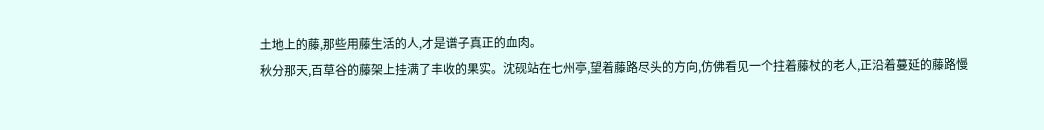土地上的藤,那些用藤生活的人,才是谱子真正的血肉。
秋分那天,百草谷的藤架上挂满了丰收的果实。沈砚站在七州亭,望着藤路尽头的方向,仿佛看见一个拄着藤杖的老人,正沿着蔓延的藤路慢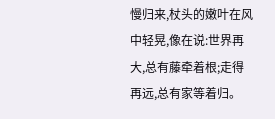慢归来,杖头的嫩叶在风中轻晃,像在说:世界再大,总有藤牵着根;走得再远,总有家等着归。